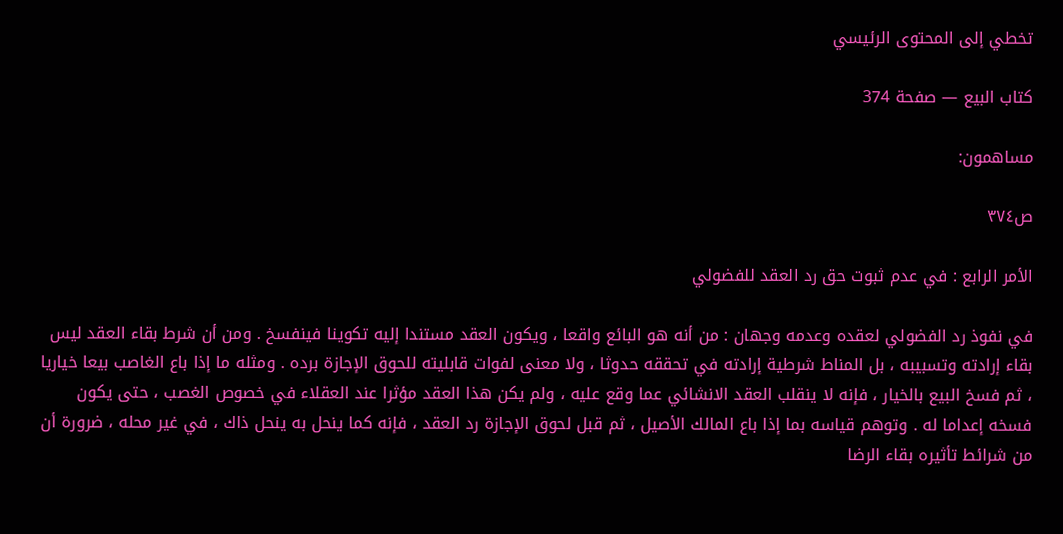تخطي إلى المحتوى الرئيسي

كتاب البيع — صفحة 374

مساهمون:

ص٣٧٤

الأمر الرابع : في عدم ثبوت حق رد العقد للفضولي

في نفوذ رد الفضولي لعقده وعدمه وجهان : من أنه هو البائع واقعا ، ويكون العقد مستندا إليه تكوينا فينفسخ . ومن أن شرط بقاء العقد ليس بقاء إرادته وتسبيبه ، بل المناط شرطية إرادته في تحققه حدوثا ، ولا معنى لفوات قابليته للحوق الإجازة برده . ومثله ما إذا باع الغاصب بيعا خياريا ، ثم فسخ البيع بالخيار ، فإنه لا ينقلب العقد الانشائي عما وقع عليه ، ولم يكن هذا العقد مؤثرا عند العقلاء في خصوص الغصب ، حتى يكون فسخه إعداما له . وتوهم قياسه بما إذا باع المالك الأصيل ، ثم قبل لحوق الإجازة رد العقد ، فإنه كما ينحل به ينحل ذاك ، في غير محله ، ضرورة أن من شرائط تأثيره بقاء الرضا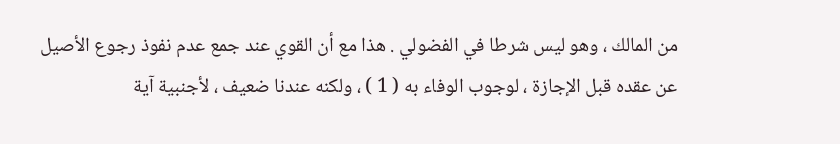من المالك ، وهو ليس شرطا في الفضولي . هذا مع أن القوي عند جمع عدم نفوذ رجوع الأصيل عن عقده قبل الإجازة ، لوجوب الوفاء به ( 1 ) ، ولكنه عندنا ضعيف ، لأجنبية آية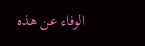الوفاء عن هذه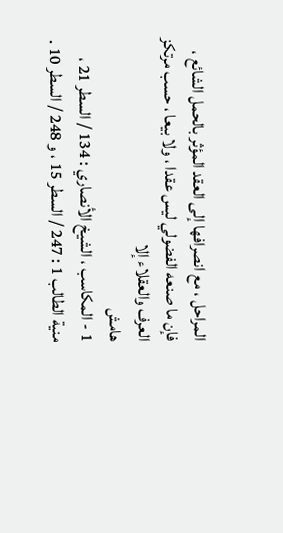المراحل ، مع انصرافها إلى العقد المؤثر بالحمل الشائع ، فإن ما صنعه الفضولي ليس عقدا ، ولا بيعا ، حسب مرتكز العرف والعقلاء إلا
هامش
1 - المكاسب ، الشيخ الأنصاري : 134 / السطر 21 ، منية الطالب 1 : 247 / السطر 15 ، و 248 / السطر 10 .